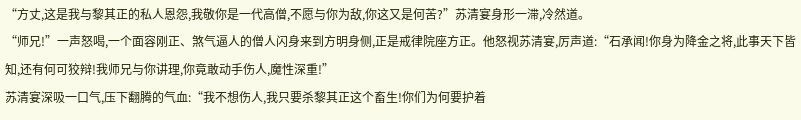“方丈,这是我与黎其正的私人恩怨,我敬你是一代高僧,不愿与你为敌,你这又是何苦?”苏清宴身形一滞,冷然道。
“师兄!”一声怒喝,一个面容刚正、煞气逼人的僧人闪身来到方明身侧,正是戒律院座方正。他怒视苏清宴,厉声道:“石承闻!你身为降金之将,此事天下皆知,还有何可狡辩!我师兄与你讲理,你竟敢动手伤人,魔性深重!”
苏清宴深吸一口气,压下翻腾的气血:“我不想伤人,我只要杀黎其正这个畜生!你们为何要护着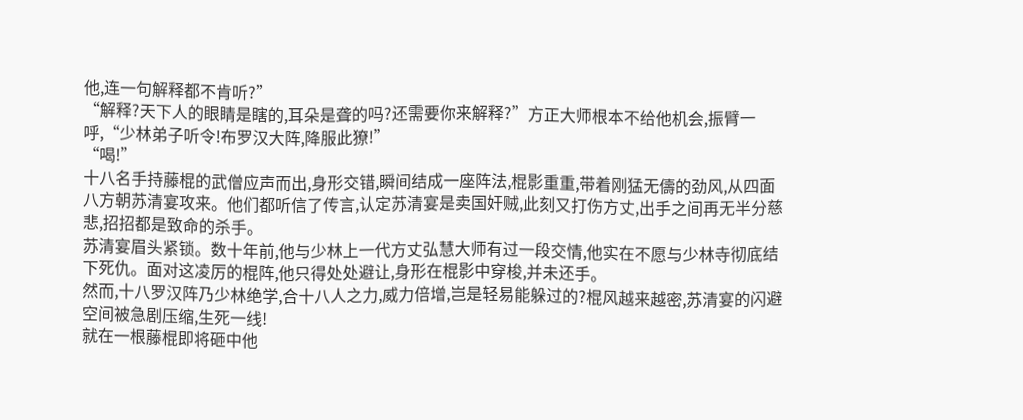他,连一句解释都不肯听?”
“解释?天下人的眼睛是瞎的,耳朵是聋的吗?还需要你来解释?”方正大师根本不给他机会,振臂一呼,“少林弟子听令!布罗汉大阵,降服此獠!”
“喝!”
十八名手持藤棍的武僧应声而出,身形交错,瞬间结成一座阵法,棍影重重,带着刚猛无儔的劲风,从四面八方朝苏清宴攻来。他们都听信了传言,认定苏清宴是卖国奸贼,此刻又打伤方丈,出手之间再无半分慈悲,招招都是致命的杀手。
苏清宴眉头紧锁。数十年前,他与少林上一代方丈弘慧大师有过一段交情,他实在不愿与少林寺彻底结下死仇。面对这凌厉的棍阵,他只得处处避让,身形在棍影中穿梭,并未还手。
然而,十八罗汉阵乃少林绝学,合十八人之力,威力倍增,岂是轻易能躲过的?棍风越来越密,苏清宴的闪避空间被急剧压缩,生死一线!
就在一根藤棍即将砸中他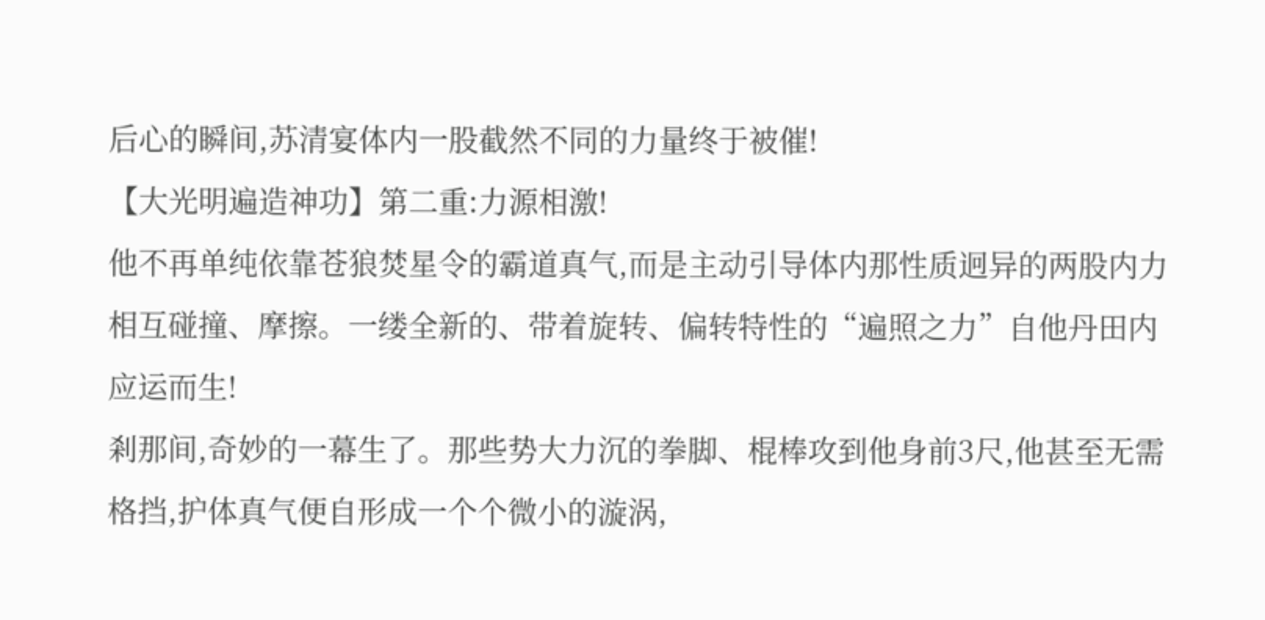后心的瞬间,苏清宴体内一股截然不同的力量终于被催!
【大光明遍造神功】第二重:力源相激!
他不再单纯依靠苍狼焚星令的霸道真气,而是主动引导体内那性质迥异的两股内力相互碰撞、摩擦。一缕全新的、带着旋转、偏转特性的“遍照之力”自他丹田内应运而生!
剎那间,奇妙的一幕生了。那些势大力沉的拳脚、棍棒攻到他身前3尺,他甚至无需格挡,护体真气便自形成一个个微小的漩涡,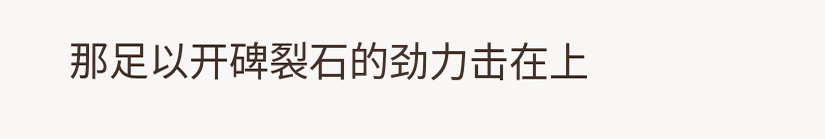那足以开碑裂石的劲力击在上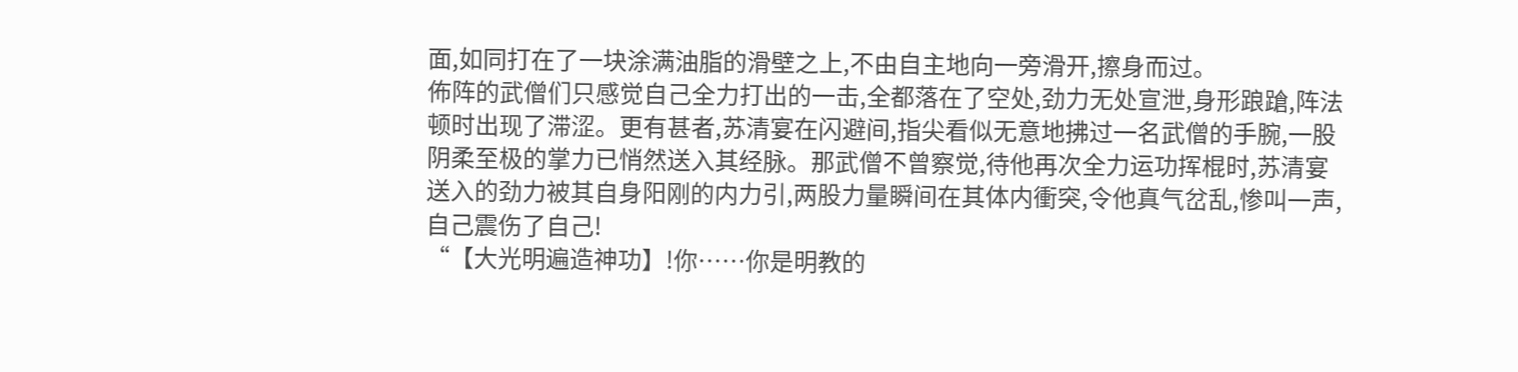面,如同打在了一块涂满油脂的滑壁之上,不由自主地向一旁滑开,擦身而过。
佈阵的武僧们只感觉自己全力打出的一击,全都落在了空处,劲力无处宣泄,身形踉蹌,阵法顿时出现了滞涩。更有甚者,苏清宴在闪避间,指尖看似无意地拂过一名武僧的手腕,一股阴柔至极的掌力已悄然送入其经脉。那武僧不曾察觉,待他再次全力运功挥棍时,苏清宴送入的劲力被其自身阳刚的内力引,两股力量瞬间在其体内衝突,令他真气岔乱,惨叫一声,自己震伤了自己!
“【大光明遍造神功】!你……你是明教的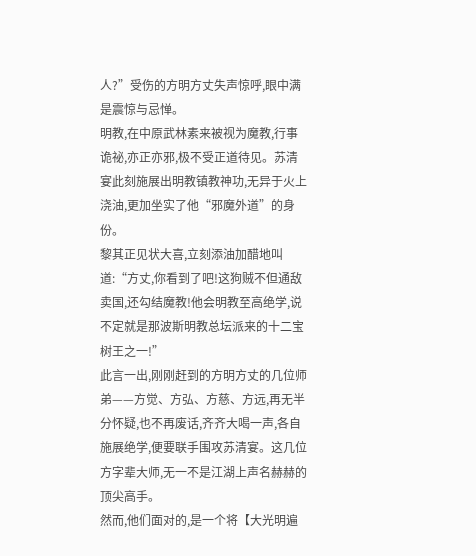人?”受伤的方明方丈失声惊呼,眼中满是震惊与忌惮。
明教,在中原武林素来被视为魔教,行事诡祕,亦正亦邪,极不受正道待见。苏清宴此刻施展出明教镇教神功,无异于火上浇油,更加坐实了他“邪魔外道”的身份。
黎其正见状大喜,立刻添油加醋地叫道:“方丈,你看到了吧!这狗贼不但通敌卖国,还勾结魔教!他会明教至高绝学,说不定就是那波斯明教总坛派来的十二宝树王之一!”
此言一出,刚刚赶到的方明方丈的几位师弟——方觉、方弘、方慈、方远,再无半分怀疑,也不再废话,齐齐大喝一声,各自施展绝学,便要联手围攻苏清宴。这几位方字辈大师,无一不是江湖上声名赫赫的顶尖高手。
然而,他们面对的,是一个将【大光明遍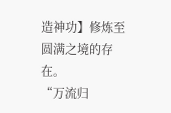造神功】修炼至圆满之境的存在。
“万流归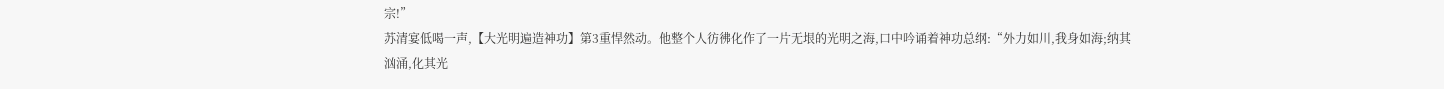宗!”
苏清宴低喝一声,【大光明遍造神功】第3重悍然动。他整个人彷彿化作了一片无垠的光明之海,口中吟诵着神功总纲:“外力如川,我身如海;纳其汹涌,化其光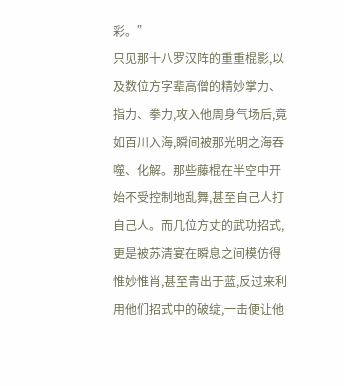彩。”
只见那十八罗汉阵的重重棍影,以及数位方字辈高僧的精妙掌力、指力、拳力,攻入他周身气场后,竟如百川入海,瞬间被那光明之海吞噬、化解。那些藤棍在半空中开始不受控制地乱舞,甚至自己人打自己人。而几位方丈的武功招式,更是被苏清宴在瞬息之间模仿得惟妙惟肖,甚至青出于蓝,反过来利用他们招式中的破绽,一击便让他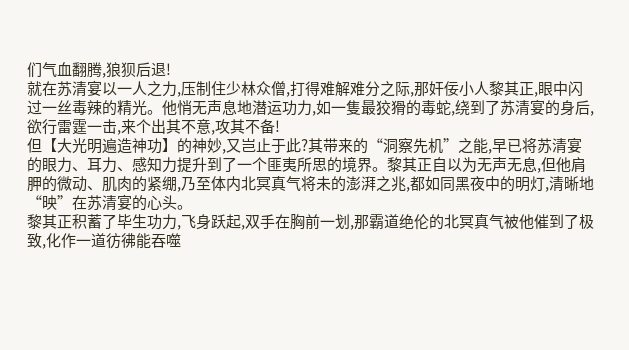们气血翻腾,狼狈后退!
就在苏清宴以一人之力,压制住少林众僧,打得难解难分之际,那奸佞小人黎其正,眼中闪过一丝毒辣的精光。他悄无声息地潜运功力,如一隻最狡猾的毒蛇,绕到了苏清宴的身后,欲行雷霆一击,来个出其不意,攻其不备!
但【大光明遍造神功】的神妙,又岂止于此?其带来的“洞察先机”之能,早已将苏清宴的眼力、耳力、感知力提升到了一个匪夷所思的境界。黎其正自以为无声无息,但他肩胛的微动、肌肉的紧绷,乃至体内北冥真气将未的澎湃之兆,都如同黑夜中的明灯,清晰地“映”在苏清宴的心头。
黎其正积蓄了毕生功力,飞身跃起,双手在胸前一划,那霸道绝伦的北冥真气被他催到了极致,化作一道彷彿能吞噬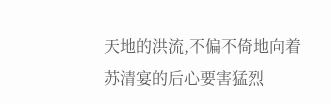天地的洪流,不偏不倚地向着苏清宴的后心要害猛烈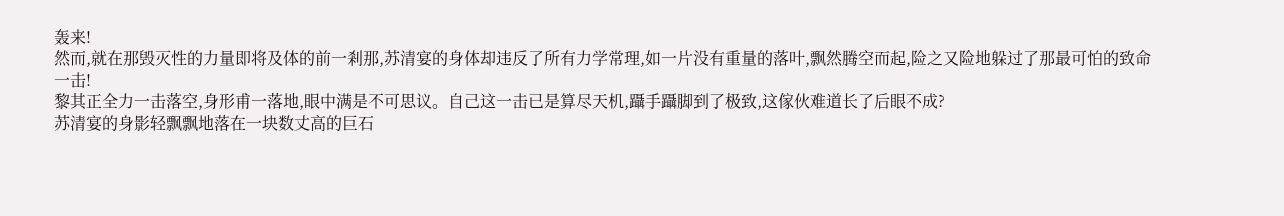轰来!
然而,就在那毁灭性的力量即将及体的前一剎那,苏清宴的身体却违反了所有力学常理,如一片没有重量的落叶,飘然腾空而起,险之又险地躲过了那最可怕的致命一击!
黎其正全力一击落空,身形甫一落地,眼中满是不可思议。自己这一击已是算尽天机,躡手躡脚到了极致,这傢伙难道长了后眼不成?
苏清宴的身影轻飘飘地落在一块数丈高的巨石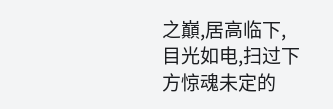之巔,居高临下,目光如电,扫过下方惊魂未定的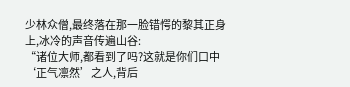少林众僧,最终落在那一脸错愕的黎其正身上,冰冷的声音传遍山谷:
“诸位大师,都看到了吗?这就是你们口中‘正气凛然’之人,背后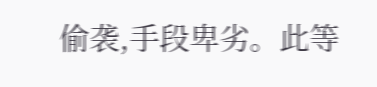偷袭,手段卑劣。此等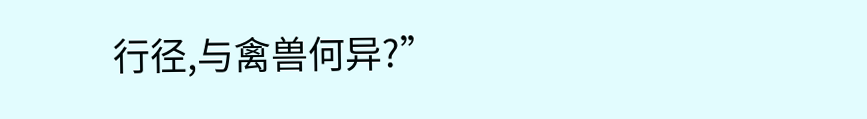行径,与禽兽何异?”